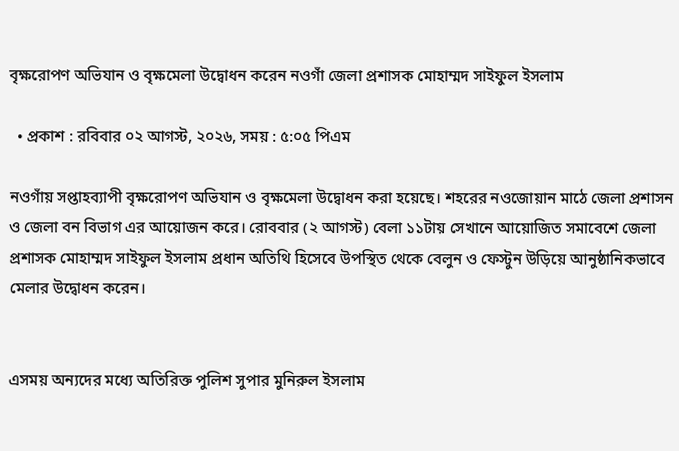বৃক্ষরোপণ অভিযান ও বৃক্ষমেলা উদ্বোধন করেন নওগাঁ জেলা প্রশাসক মোহাম্মদ সাইফুল ইসলাম

  • প্রকাশ : রবিবার ০২ আগস্ট, ২০২৬, সময় : ৫:০৫ পিএম

নওগাঁয় সপ্তাহব্যাপী বৃক্ষরোপণ অভিযান ও বৃক্ষমেলা উদ্বোধন করা হয়েছে। শহরের নওজোয়ান মাঠে জেলা প্রশাসন ও জেলা বন বিভাগ এর আয়োজন করে। রোববার (২ আগস্ট) বেলা ১১টায় সেখানে আয়োজিত সমাবেশে জেলা প্রশাসক মোহাম্মদ সাইফুল ইসলাম প্রধান অতিথি হিসেবে উপস্থিত থেকে বেলুন ও ফেস্টুন উড়িয়ে আনুষ্ঠানিকভাবে মেলার উদ্বোধন করেন।


এসময় অন্যদের মধ্যে অতিরিক্ত পুলিশ সুপার মুনিরুল ইসলাম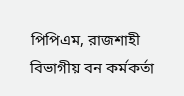পিপিএম, রাজশাহী বিভাগীয় বন কর্মকর্তা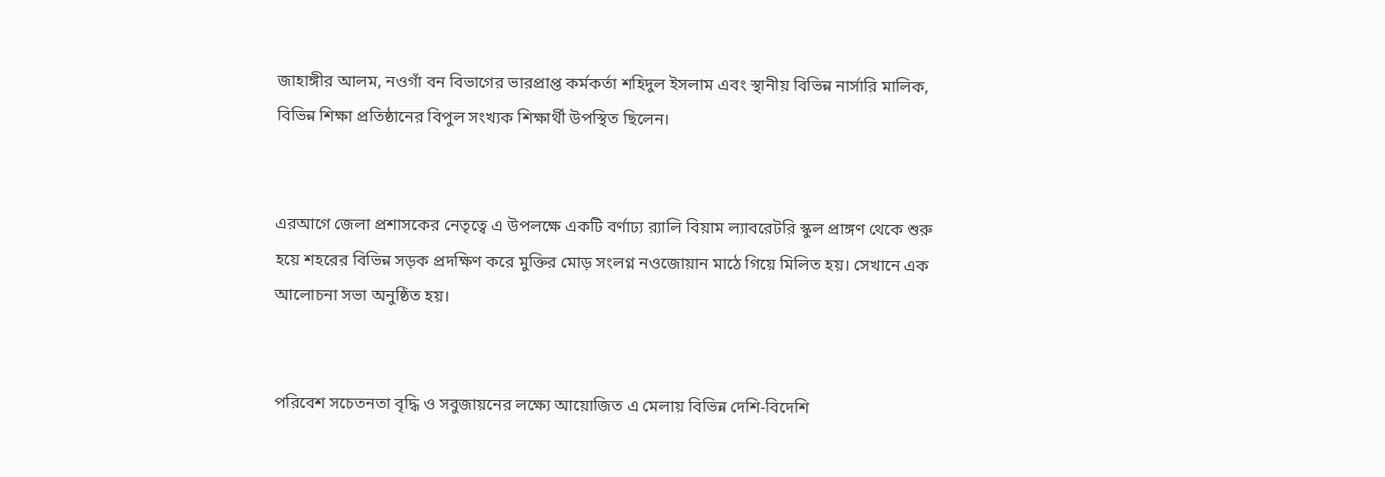জাহাঙ্গীর আলম, নওগাঁ বন বিভাগের ভারপ্রাপ্ত কর্মকর্তা শহিদুল ইসলাম এবং স্থানীয় বিভিন্ন নার্সারি মালিক, বিভিন্ন শিক্ষা প্রতিষ্ঠানের বিপুল সংখ্যক শিক্ষার্থী উপস্থিত ছিলেন।


এরআগে জেলা প্রশাসকের নেতৃত্বে এ উপলক্ষে একটি বর্ণাঢ্য র‌্যালি বিয়াম ল্যাবরেটরি স্কুল প্রাঙ্গণ থেকে শুরু হয়ে শহরের বিভিন্ন সড়ক প্রদক্ষিণ করে মুক্তির মোড় সংলগ্ন নওজোয়ান মাঠে গিয়ে মিলিত হয়। সেখানে এক আলোচনা সভা অনুষ্ঠিত হয়।


পরিবেশ সচেতনতা বৃদ্ধি ও সবুজায়নের লক্ষ্যে আয়োজিত এ মেলায় বিভিন্ন দেশি-বিদেশি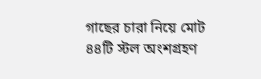গাছের চারা নিয়ে মোট ৪৪টি স্টল অংশগ্রহণ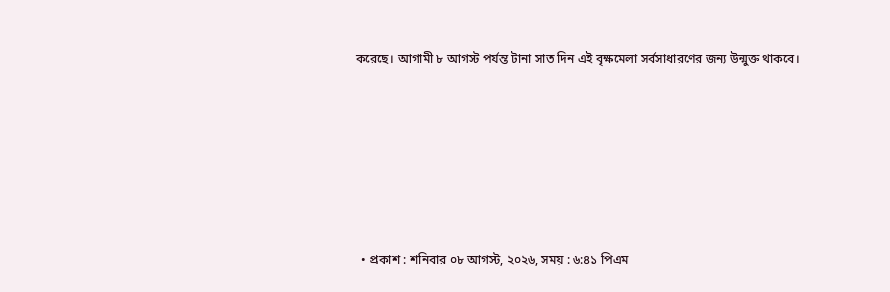করেছে। আগামী ৮ আগস্ট পর্যন্ত টানা সাত দিন এই বৃক্ষমেলা সর্বসাধারণের জন্য উন্মুক্ত থাকবে।







  • প্রকাশ : শনিবার ০৮ আগস্ট, ২০২৬, সময় : ৬:৪১ পিএম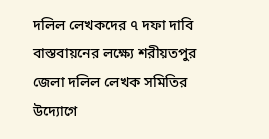দলিল লেখকদের ৭ দফা দাবি বাস্তবায়নের লক্ষ্যে শরীয়তপুর জেলা দলিল লেখক সমিতির উদ্যোগে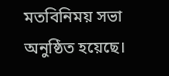মতবিনিময় সভা অনুষ্ঠিত হয়েছে।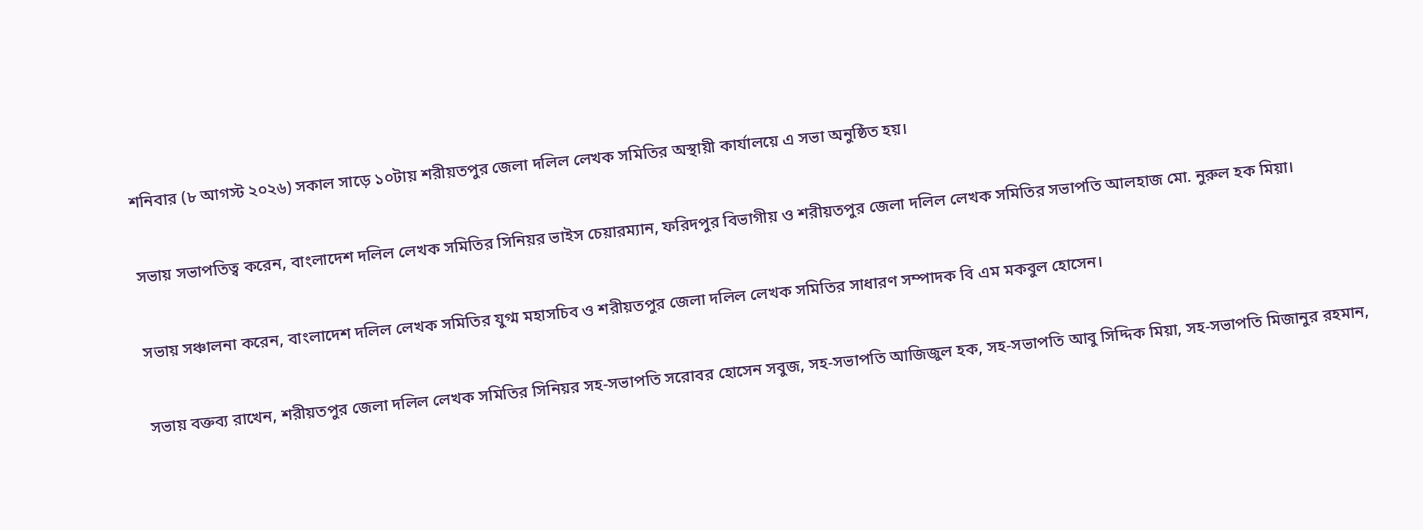শনিবার (৮ আগস্ট ২০২৬) সকাল সাড়ে ১০টায় শরীয়তপুর জেলা দলিল লেখক সমিতির অস্থায়ী কার্যালয়ে এ সভা অনুষ্ঠিত হয়।


সভায় সভাপতিত্ব করেন, বাংলাদেশ দলিল লেখক সমিতির সিনিয়র ভাইস চেয়ারম্যান, ফরিদপুর বিভাগীয় ও শরীয়তপুর জেলা দলিল লেখক সমিতির সভাপতি আলহাজ মো. নুরুল হক মিয়া।


সভায় সঞ্চালনা করেন, বাংলাদেশ দলিল লেখক সমিতির যুগ্ম মহাসচিব ও শরীয়তপুর জেলা দলিল লেখক সমিতির সাধারণ সম্পাদক বি এম মকবুল হোসেন।


সভায় বক্তব্য রাখেন, শরীয়তপুর জেলা দলিল লেখক সমিতির সিনিয়র সহ-সভাপতি সরোবর হোসেন সবুজ, সহ-সভাপতি আজিজুল হক, সহ-সভাপতি আবু সিদ্দিক মিয়া, সহ-সভাপতি মিজানুর রহমান,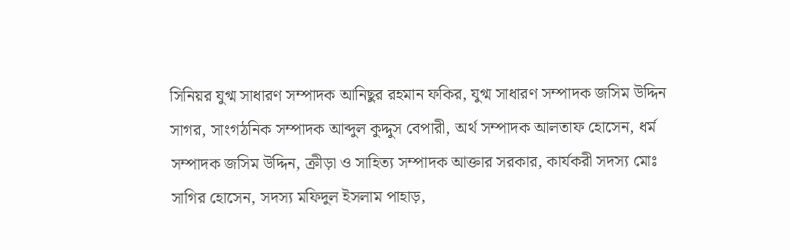সিনিয়র যুগ্ম সাধারণ সম্পাদক আনিছুর রহমান ফকির, যুগ্ম সাধারণ সম্পাদক জসিম উদ্দিন সাগর, সাংগঠনিক সম্পাদক আব্দুল কুদ্দুস বেপারী, অর্থ সম্পাদক আলতাফ হোসেন, ধর্ম সম্পাদক জসিম উদ্দিন, ক্রীড়া ও সাহিত্য সম্পাদক আক্তার সরকার, কার্যকরী সদস্য মোঃ সাগির হোসেন, সদস্য মফিদুল ইসলাম পাহাড়,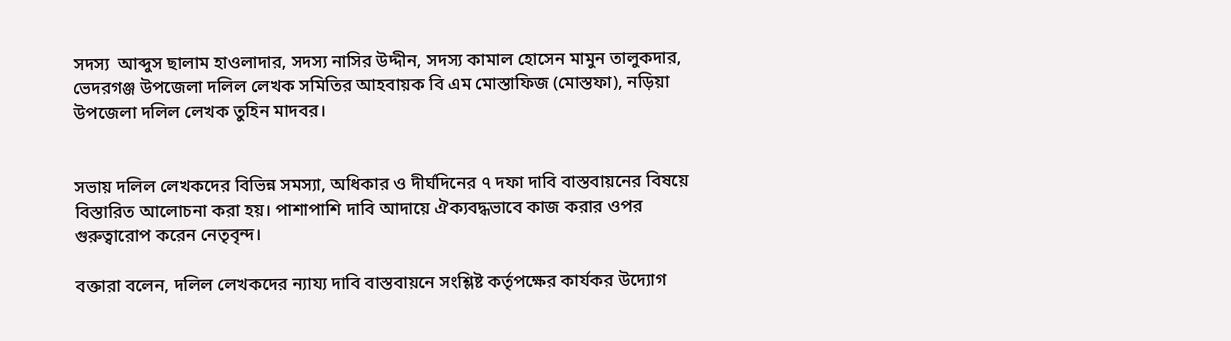সদস্য  আব্দুস ছালাম হাওলাদার, সদস্য নাসির উদ্দীন, সদস্য কামাল হোসেন মামুন তালুকদার, ভেদরগঞ্জ উপজেলা দলিল লেখক সমিতির আহবায়ক বি এম মোস্তাফিজ (মোস্তফা), নড়িয়া উপজেলা দলিল লেখক তুহিন মাদবর।


সভায় দলিল লেখকদের বিভিন্ন সমস্যা, অধিকার ও দীর্ঘদিনের ৭ দফা দাবি বাস্তবায়নের বিষয়ে বিস্তারিত আলোচনা করা হয়। পাশাপাশি দাবি আদায়ে ঐক্যবদ্ধভাবে কাজ করার ওপর গুরুত্বারোপ করেন নেতৃবৃন্দ।

বক্তারা বলেন, দলিল লেখকদের ন্যায্য দাবি বাস্তবায়নে সংশ্লিষ্ট কর্তৃপক্ষের কার্যকর উদ্যোগ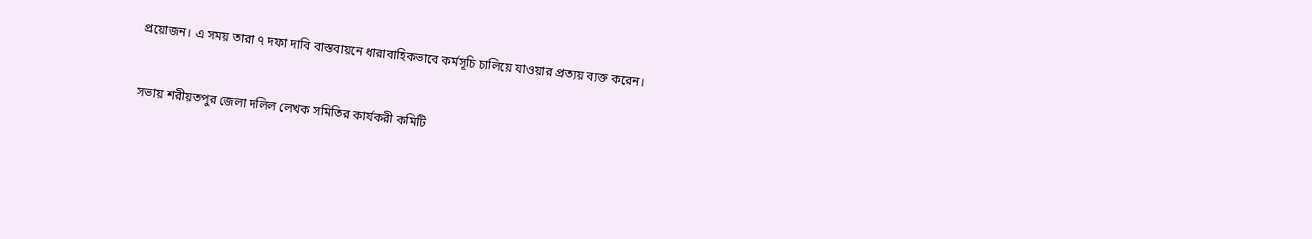প্রয়োজন। এ সময় তারা ৭ দফা দাবি বাস্তবায়নে ধারাবাহিকভাবে কর্মসূচি চালিয়ে যাওয়ার প্রত্যয় ব্যক্ত করেন।


সভায় শরীয়তপুর জেলা দলিল লেখক সমিতির কার্যকরী কমিটি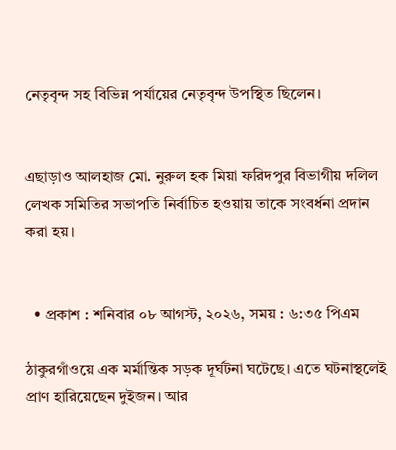নেতৃবৃন্দ সহ বিভিন্ন পর্যায়ের নেতৃবৃন্দ উপস্থিত ছিলেন।


এছাড়াও আলহাজ মো. নুরুল হক মিয়া ফরিদপুর বিভাগীয় দলিল লেখক সমিতির সভাপতি নির্বাচিত হওয়ায় তাকে সংবর্ধনা প্রদান করা হয়।


  • প্রকাশ : শনিবার ০৮ আগস্ট, ২০২৬, সময় : ৬:৩৫ পিএম

ঠাকুরগাঁওয়ে এক মর্মান্তিক সড়ক দূর্ঘটনা ঘটেছে। এতে ঘটনাস্থলেই প্রাণ হারিয়েছেন দুইজন। আর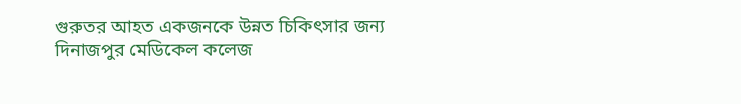গুরুতর আহত একজনকে উন্নত চিকিৎসার জন্য দিনাজপুর মেডিকেল কলেজ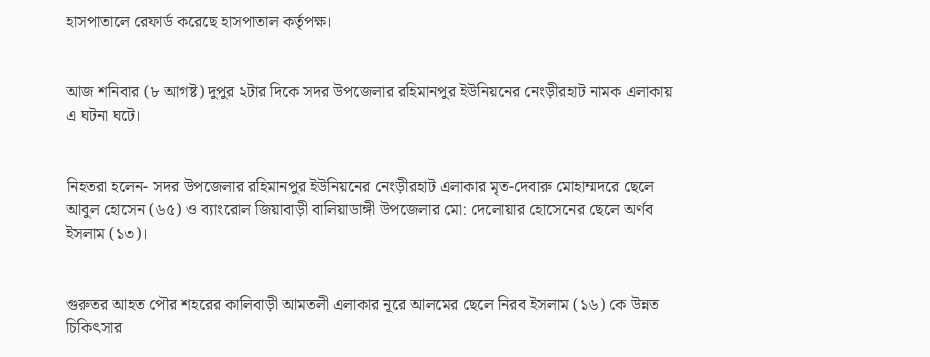হাসপাতালে রেফার্ড করেছে হাসপাতাল কর্তৃপক্ষ।


আজ শনিবার (৮ আগষ্ট) দুপুর ২টার দিকে সদর উপজেলার রহিমানপুর ইউনিয়নের নেংড়ীরহাট নামক এলাকায় এ ঘটনা ঘটে।


নিহতরা হলেন- সদর উপজেলার রহিমানপুর ইউনিয়নের নেংড়ীরহাট এলাকার মৃত-দেবারু মোহাম্মদরে ছেলে আবুল হোসেন (৬৫) ও ব্যাংরোল জিয়াবাড়ী বালিয়াডাঙ্গী উপজেলার মো: দেলোয়ার হোসেনের ছেলে অর্ণব ইসলাম (১৩)।


গুরুতর আহত পৌর শহরের কালিবাড়ী আমতলী এলাকার নূরে আলমের ছেলে নিরব ইসলাম (১৬) কে উন্নত চিকিৎসার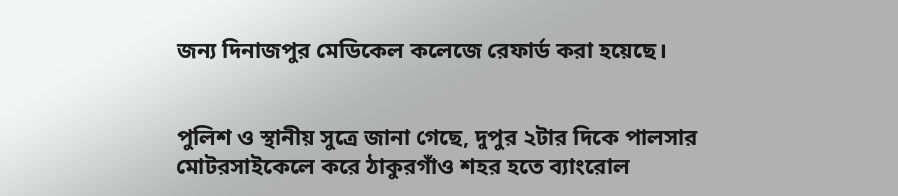জন্য দিনাজপুর মেডিকেল কলেজে রেফার্ড করা হয়েছে।


পুলিশ ও স্থানীয় সুত্রে জানা গেছে, দুপুর ২টার দিকে পালসার মোটরসাইকেলে করে ঠাকুরগাঁও শহর হতে ব্যাংরোল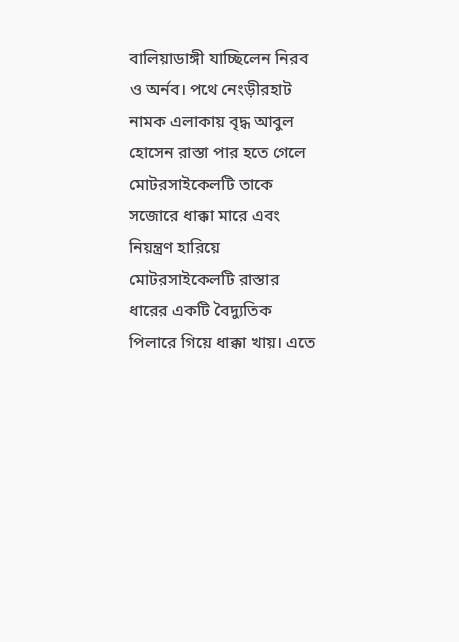বালিয়াডাঙ্গী যাচ্ছিলেন নিরব ও অর্নব। পথে নেংড়ীরহাট নামক এলাকায় বৃদ্ধ আবুল হোসেন রাস্তা পার হতে গেলে মোটরসাইকেলটি তাকে সজোরে ধাক্কা মারে এবং নিয়ন্ত্রণ হারিয়ে মোটরসাইকেলটি রাস্তার ধারের একটি বৈদ্যুতিক পিলারে গিয়ে ধাক্কা খায়। এতে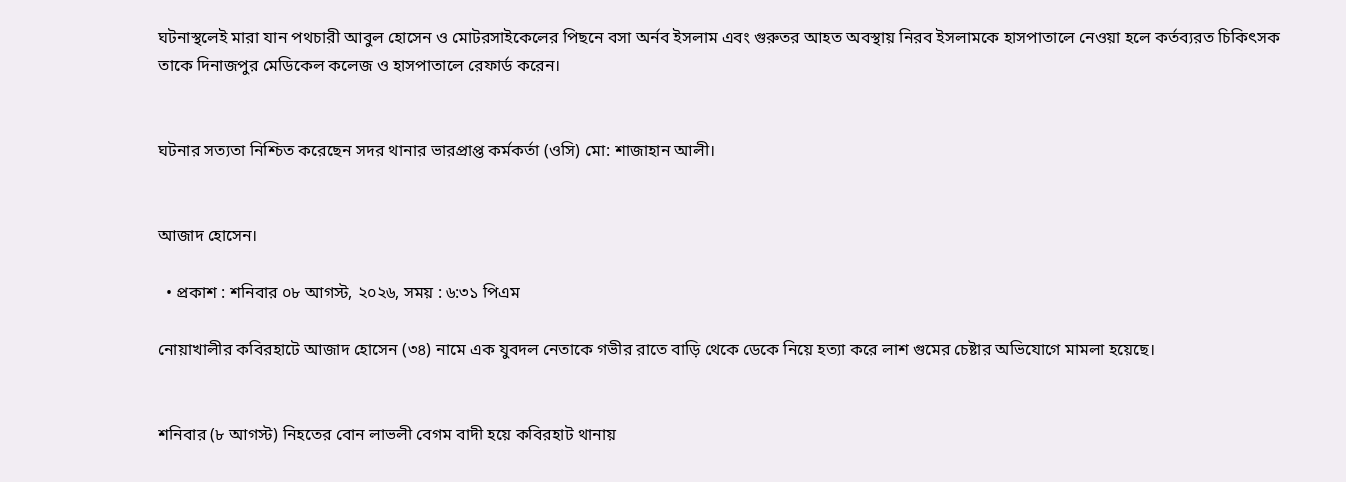ঘটনাস্থলেই মারা যান পথচারী আবুল হোসেন ও মোটরসাইকেলের পিছনে বসা অর্নব ইসলাম এবং গুরুতর আহত অবস্থায় নিরব ইসলামকে হাসপাতালে নেওয়া হলে কর্তব্যরত চিকিৎসক তাকে দিনাজপুর মেডিকেল কলেজ ও হাসপাতালে রেফার্ড করেন।


ঘটনার সত্যতা নিশ্চিত করেছেন সদর থানার ভারপ্রাপ্ত কর্মকর্তা (ওসি) মো: শাজাহান আলী।


আজাদ হোসেন।

  • প্রকাশ : শনিবার ০৮ আগস্ট, ২০২৬, সময় : ৬:৩১ পিএম

নোয়াখালীর কবিরহাটে আজাদ হোসেন (৩৪) নামে এক যুবদল নেতাকে গভীর রাতে বাড়ি থেকে ডেকে নিয়ে হত্যা করে লাশ গুমের চেষ্টার অভিযোগে মামলা হয়েছে।


শনিবার (৮ আগস্ট) নিহতের বোন লাভলী বেগম বাদী হয়ে কবিরহাট থানায়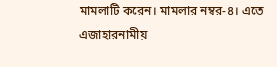মামলাটি করেন। মামলার নম্বর-৪। এতে এজাহারনামীয়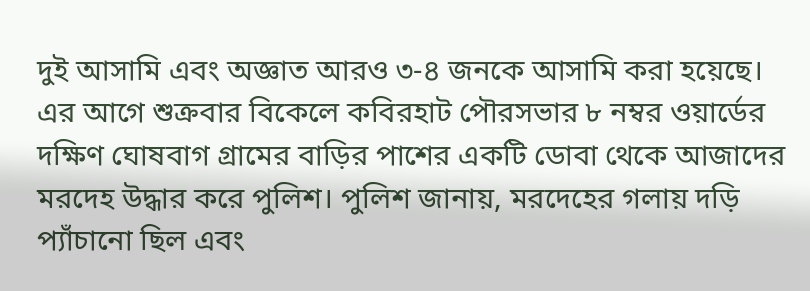দুই আসামি এবং অজ্ঞাত আরও ৩-৪ জনকে আসামি করা হয়েছে। এর আগে শুক্রবার বিকেলে কবিরহাট পৌরসভার ৮ নম্বর ওয়ার্ডের দক্ষিণ ঘোষবাগ গ্রামের বাড়ির পাশের একটি ডোবা থেকে আজাদের মরদেহ উদ্ধার করে পুলিশ। পুলিশ জানায়, মরদেহের গলায় দড়ি প্যাঁচানো ছিল এবং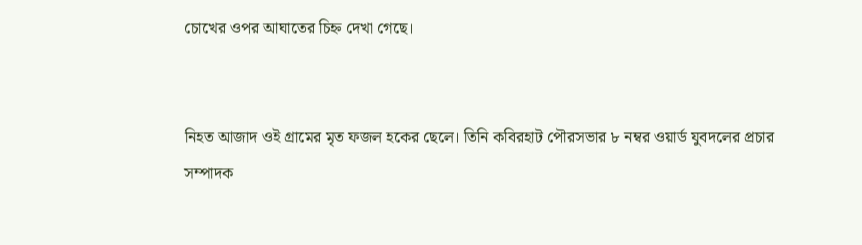চোখের ওপর আঘাতের চিহ্ন দেখা গেছে।


নিহত আজাদ ওই গ্রামের মৃত ফজল হকের ছেলে। তিনি কবিরহাট পৌরসভার ৮ নম্বর ওয়ার্ড যুবদলের প্রচার সম্পাদক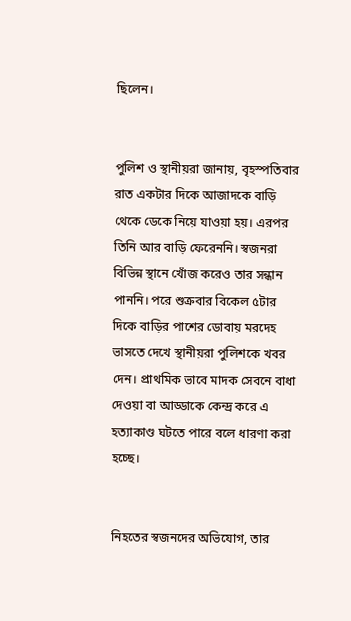ছিলেন।


পুলিশ ও স্থানীয়রা জানায়, বৃহস্পতিবার রাত একটার দিকে আজাদকে বাড়ি থেকে ডেকে নিয়ে যাওয়া হয়। এরপর তিনি আর বাড়ি ফেরেননি। স্বজনরা বিভিন্ন স্থানে খোঁজ করেও তার সন্ধান পাননি। পরে শুক্রবার বিকেল ৫টার দিকে বাড়ির পাশের ডোবায় মরদেহ ভাসতে দেখে স্থানীয়রা পুলিশকে খবর দেন। প্রাথমিক ভাবে মাদক সেবনে বাধা দেওয়া বা আড্ডাকে কেন্দ্র করে এ হত্যাকাণ্ড ঘটতে পারে বলে ধারণা করা হচ্ছে।


নিহতের স্বজনদের অভিযোগ, তার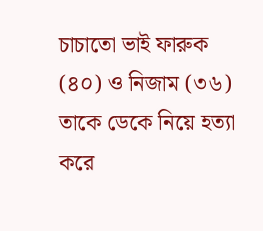চাচাতো ভাই ফারুক (৪০) ও নিজাম (৩৬) তাকে ডেকে নিয়ে হত্যা করে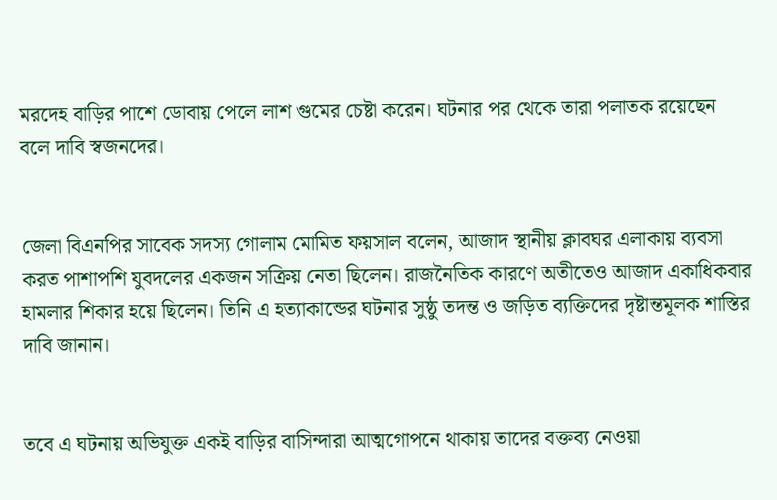মরদেহ বাড়ির পাশে ডোবায় পেলে লাশ গুমের চেষ্টা করেন। ঘটনার পর থেকে তারা পলাতক রয়েছেন বলে দাবি স্বজনদের।


জেলা বিএনপির সাবেক সদস্য গোলাম মোমিত ফয়সাল বলেন, আজাদ স্থানীয় ক্লাবঘর এলাকায় ব্যবসা করত পাশাপশি যুবদলের একজন সক্রিয় নেতা ছিলেন। রাজনৈতিক কারণে অতীতেও আজাদ একাধিকবার হামলার শিকার হয়ে ছিলেন। তিনি এ হত্যাকান্ডের ঘটনার সুষ্ঠু তদন্ত ও জড়িত ব্যক্তিদের দৃষ্টান্তমূলক শাস্তির দাবি জানান।


তবে এ ঘটনায় অভিযুক্ত একই বাড়ির বাসিন্দারা আত্মগোপনে থাকায় তাদের বক্তব্য নেওয়া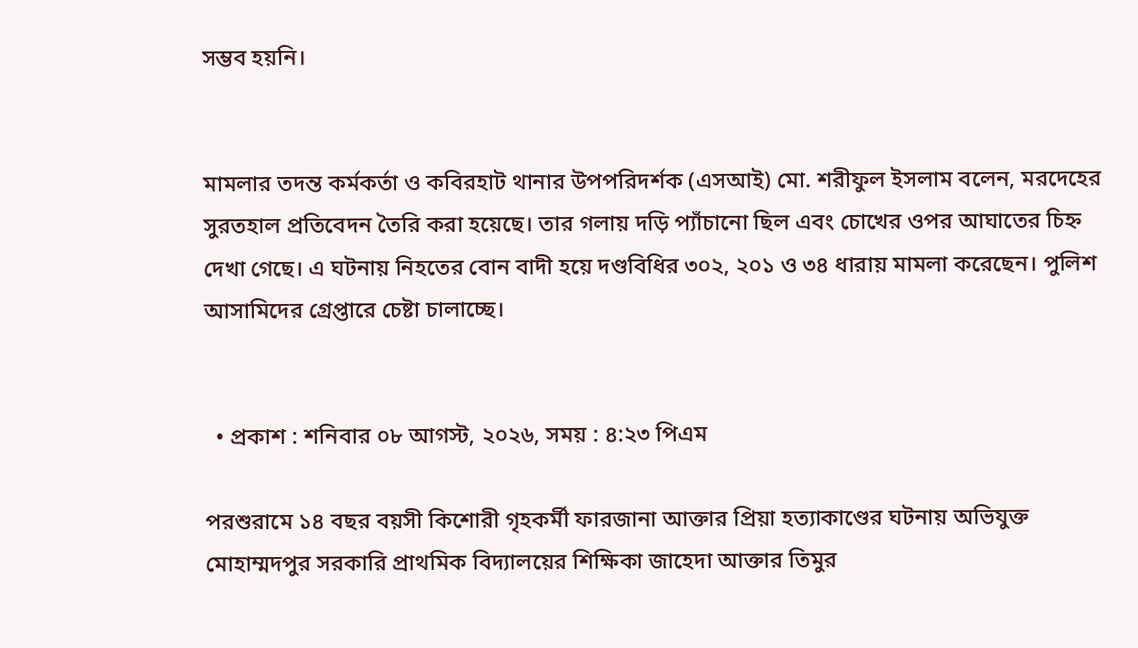সম্ভব হয়নি।


মামলার তদন্ত কর্মকর্তা ও কবিরহাট থানার উপপরিদর্শক (এসআই) মো. শরীফুল ইসলাম বলেন, মরদেহের সুরতহাল প্রতিবেদন তৈরি করা হয়েছে। তার গলায় দড়ি প্যাঁচানো ছিল এবং চোখের ওপর আঘাতের চিহ্ন দেখা গেছে। এ ঘটনায় নিহতের বোন বাদী হয়ে দণ্ডবিধির ৩০২, ২০১ ও ৩৪ ধারায় মামলা করেছেন। পুলিশ আসামিদের গ্রেপ্তারে চেষ্টা চালাচ্ছে।


  • প্রকাশ : শনিবার ০৮ আগস্ট, ২০২৬, সময় : ৪:২৩ পিএম

পরশুরামে ১৪ বছর বয়সী কিশোরী গৃহকর্মী ফারজানা আক্তার প্রিয়া হত্যাকাণ্ডের ঘটনায় অভিযুক্ত মোহাম্মদপুর সরকারি প্রাথমিক বিদ্যালয়ের শিক্ষিকা জাহেদা আক্তার তিমুর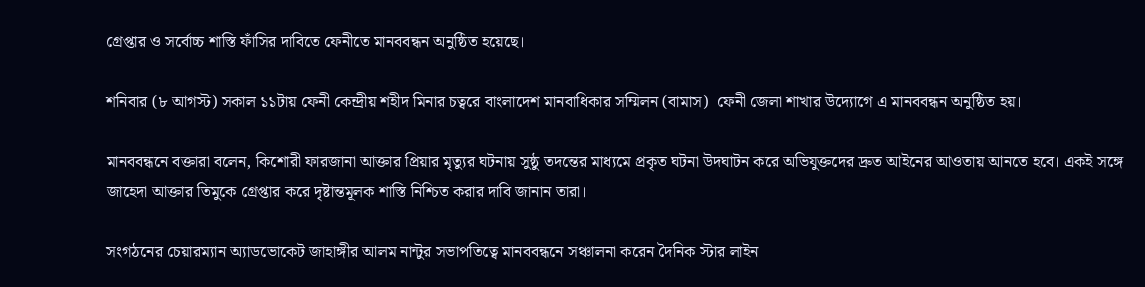গ্রেপ্তার ও সর্বোচ্চ শাস্তি ফাঁসির দাবিতে ফেনীতে মানববন্ধন অনুষ্ঠিত হয়েছে।

শনিবার (৮ আগস্ট) সকাল ১১টায় ফেনী কেন্দ্রীয় শহীদ মিনার চত্বরে বাংলাদেশ মানবাধিকার সম্মিলন (বামাস)  ফেনী জেলা শাখার উদ্যোগে এ মানববন্ধন অনুষ্ঠিত হয়।

মানববন্ধনে বক্তারা বলেন, কিশোরী ফারজানা আক্তার প্রিয়ার মৃত্যুর ঘটনায় সুষ্ঠু তদন্তের মাধ্যমে প্রকৃত ঘটনা উদঘাটন করে অভিযুক্তদের দ্রুত আইনের আওতায় আনতে হবে। একই সঙ্গে জাহেদা আক্তার তিমুকে গ্রেপ্তার করে দৃষ্টান্তমূলক শাস্তি নিশ্চিত করার দাবি জানান তারা।

সংগঠনের চেয়ারম্যান অ্যাডভোকেট জাহাঙ্গীর আলম নান্টুর সভাপতিত্বে মানববন্ধনে সঞ্চালনা করেন দৈনিক স্টার লাইন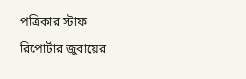পত্রিকার স্টাফ রিপোর্টার জুবায়ের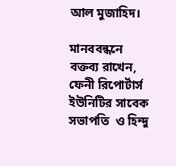আল মুজাহিদ।

মানববন্ধনে বক্তব্য রাখেন,  ফেনী রিপোর্টার্স ইউনিটির সাবেক সভাপতি  ও হিন্দু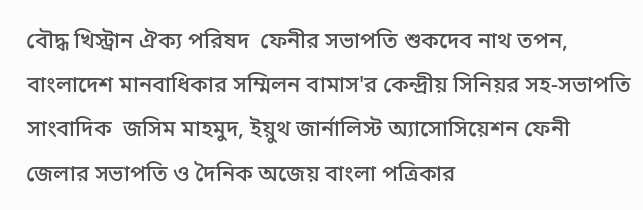বৌদ্ধ খিস্ট্রান ঐক্য পরিষদ  ফেনীর সভাপতি শুকদেব নাথ তপন, বাংলাদেশ মানবাধিকার সম্মিলন বামাস'র কেন্দ্রীয় সিনিয়র সহ-সভাপতি সাংবাদিক  জসিম মাহমুদ, ইয়ুথ জার্নালিস্ট অ্যাসোসিয়েশন ফেনী জেলার সভাপতি ও দৈনিক অজেয় বাংলা পত্রিকার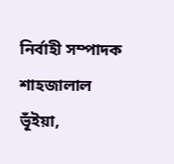নির্বাহী সম্পাদক শাহজালাল ভূঁইয়া,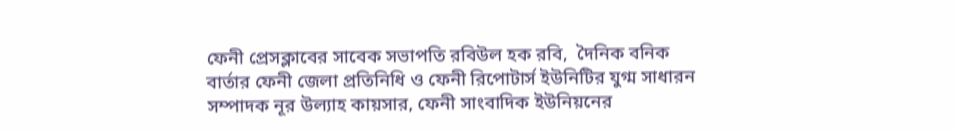ফেনী প্রেসক্লাবের সাবেক সভাপতি রবিউল হক রবি,  দৈনিক বনিক বার্তার ফেনী জেলা প্রতিনিধি ও ফেনী রিপোটার্স ইউনিটির যুগ্ম সাধারন সম্পাদক নূর উল্যাহ কায়সার, ফেনী সাংবাদিক ইউনিয়নের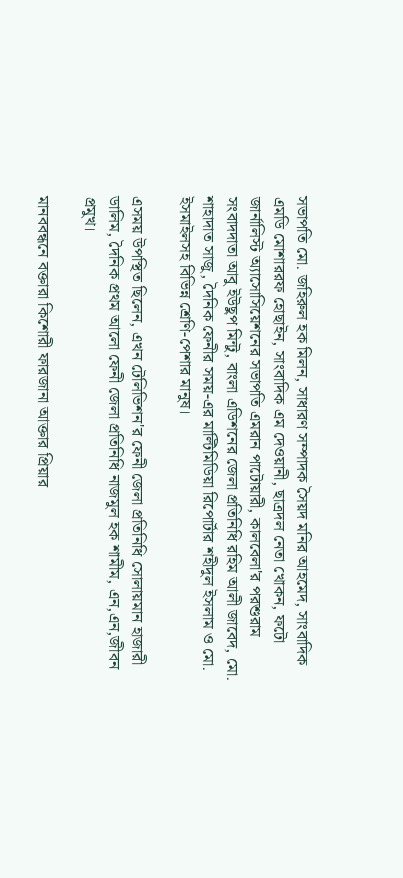সভাপতি মো. জহিরুল হক মিলন, সাধারণ সম্পাদক সৈয়দ মনির আহমেদ, সাংবাদিক এমডি মোশাররফ হোছাইন, সাংবাদিক এম দেওয়ানী, ছাত্রদল নেতা খোকন, ফটো জার্নালিস্ট অ্যাসোসিয়েশনের সভাপতি এমরান পাটোয়ারী, কালবেলা'র পরশুরাম সংবাদদাতা আবু ইউছুপ মিন্টু, বাংলা এডিশনের জেলা প্রতিনিধি রহিম আলী জাবেদ, মো. শাহাদাত সাজু, দৈনিক ফেনীর সময়-এর মাল্টিমিডিয়া রিপোর্টার শহীদুল ইসলাম ও মো. ইসমাইলসহ বিভিন্ন শ্রেণি-পেশার মানুষ।

এসময় উপস্থিত ছিলেন, এখন টেলিভিশন'র ফেনী জেলা প্রতিনিধি সোলায়মান হাজারী ডালিম, দৈনিক প্রথম আলো ফেনী জেলা প্রতিনিধি নাজমুল হক শামীম, এন,এন,জীবন  প্রমুখ।

মানববন্ধনে বক্তারা কিশোরী ফারজানা আক্তার প্রিয়ার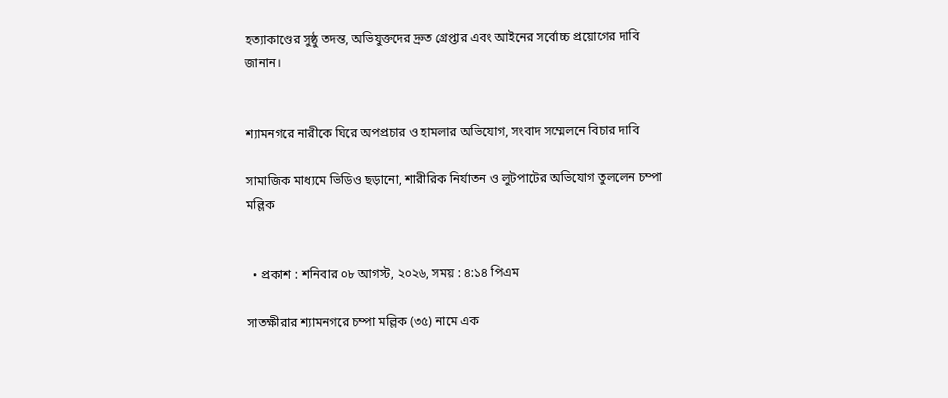হত্যাকাণ্ডের সুষ্ঠু তদন্ত, অভিযুক্তদের দ্রুত গ্রেপ্তার এবং আইনের সর্বোচ্চ প্রয়োগের দাবি জানান।


শ্যামনগরে নারীকে ঘিরে অপপ্রচার ও হামলার অভিযোগ, সংবাদ সম্মেলনে বিচার দাবি

সামাজিক মাধ্যমে ভিডিও ছড়ানো, শারীরিক নির্যাতন ও লুটপাটের অভিযোগ তুললেন চম্পা মল্লিক


  • প্রকাশ : শনিবার ০৮ আগস্ট, ২০২৬, সময় : ৪:১৪ পিএম

সাতক্ষীরার শ্যামনগরে চম্পা মল্লিক (৩৫) নামে এক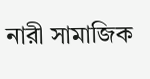নারী সামাজিক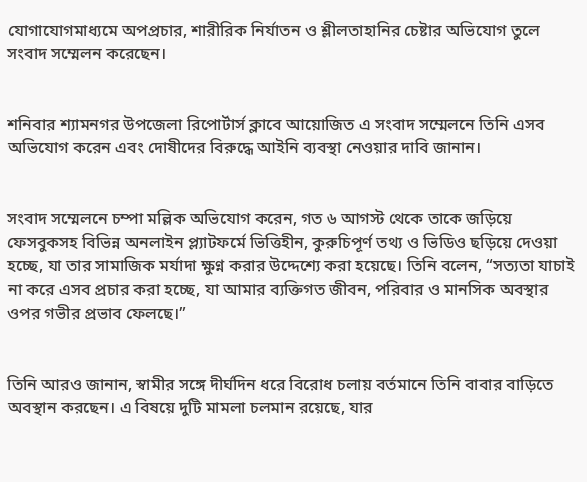যোগাযোগমাধ্যমে অপপ্রচার, শারীরিক নির্যাতন ও শ্লীলতাহানির চেষ্টার অভিযোগ তুলে সংবাদ সম্মেলন করেছেন।


শনিবার শ্যামনগর উপজেলা রিপোর্টার্স ক্লাবে আয়োজিত এ সংবাদ সম্মেলনে তিনি এসব অভিযোগ করেন এবং দোষীদের বিরুদ্ধে আইনি ব্যবস্থা নেওয়ার দাবি জানান।


সংবাদ সম্মেলনে চম্পা মল্লিক অভিযোগ করেন, গত ৬ আগস্ট থেকে তাকে জড়িয়ে ফেসবুকসহ বিভিন্ন অনলাইন প্ল্যাটফর্মে ভিত্তিহীন, কুরুচিপূর্ণ তথ্য ও ভিডিও ছড়িয়ে দেওয়া হচ্ছে, যা তার সামাজিক মর্যাদা ক্ষুণ্ন করার উদ্দেশ্যে করা হয়েছে। তিনি বলেন, “সত্যতা যাচাই না করে এসব প্রচার করা হচ্ছে, যা আমার ব্যক্তিগত জীবন, পরিবার ও মানসিক অবস্থার ওপর গভীর প্রভাব ফেলছে।”


তিনি আরও জানান, স্বামীর সঙ্গে দীর্ঘদিন ধরে বিরোধ চলায় বর্তমানে তিনি বাবার বাড়িতে অবস্থান করছেন। এ বিষয়ে দুটি মামলা চলমান রয়েছে, যার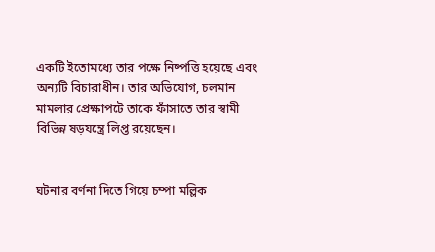একটি ইতোমধ্যে তার পক্ষে নিষ্পত্তি হয়েছে এবং অন্যটি বিচারাধীন। তার অভিযোগ, চলমান মামলার প্রেক্ষাপটে তাকে ফাঁসাতে তার স্বামী বিভিন্ন ষড়যন্ত্রে লিপ্ত রয়েছেন।


ঘটনার বর্ণনা দিতে গিয়ে চম্পা মল্লিক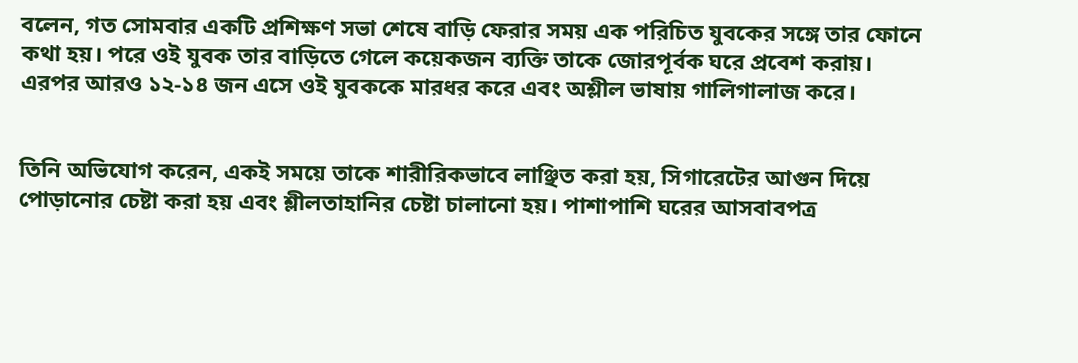বলেন, গত সোমবার একটি প্রশিক্ষণ সভা শেষে বাড়ি ফেরার সময় এক পরিচিত যুবকের সঙ্গে তার ফোনে কথা হয়। পরে ওই যুবক তার বাড়িতে গেলে কয়েকজন ব্যক্তি তাকে জোরপূর্বক ঘরে প্রবেশ করায়। এরপর আরও ১২-১৪ জন এসে ওই যুবককে মারধর করে এবং অশ্লীল ভাষায় গালিগালাজ করে।


তিনি অভিযোগ করেন, একই সময়ে তাকে শারীরিকভাবে লাঞ্ছিত করা হয়, সিগারেটের আগুন দিয়ে পোড়ানোর চেষ্টা করা হয় এবং শ্লীলতাহানির চেষ্টা চালানো হয়। পাশাপাশি ঘরের আসবাবপত্র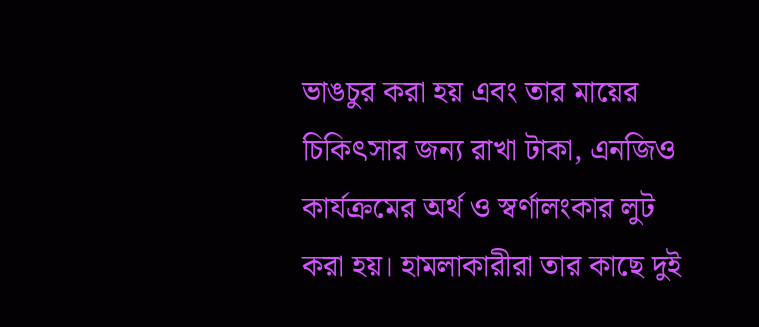ভাঙচুর করা হয় এবং তার মায়ের চিকিৎসার জন্য রাখা টাকা, এনজিও কার্যক্রমের অর্থ ও স্বর্ণালংকার লুট করা হয়। হামলাকারীরা তার কাছে দুই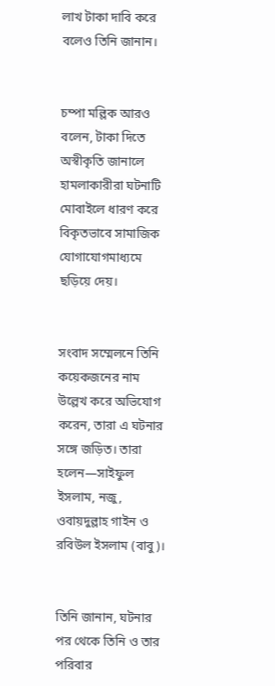লাখ টাকা দাবি করে বলেও তিনি জানান।


চম্পা মল্লিক আরও বলেন, টাকা দিতে অস্বীকৃতি জানালে হামলাকারীরা ঘটনাটি মোবাইলে ধারণ করে বিকৃতভাবে সামাজিক যোগাযোগমাধ্যমে ছড়িয়ে দেয়।


সংবাদ সম্মেলনে তিনি কয়েকজনের নাম উল্লেখ করে অভিযোগ করেন, তারা এ ঘটনার সঙ্গে জড়িত। তারা হলেন—সাইফুল ইসলাম, নজু, ওবায়দুল্লাহ গাইন ও রবিউল ইসলাম (বাবু)।


তিনি জানান, ঘটনার পর থেকে তিনি ও তার পরিবার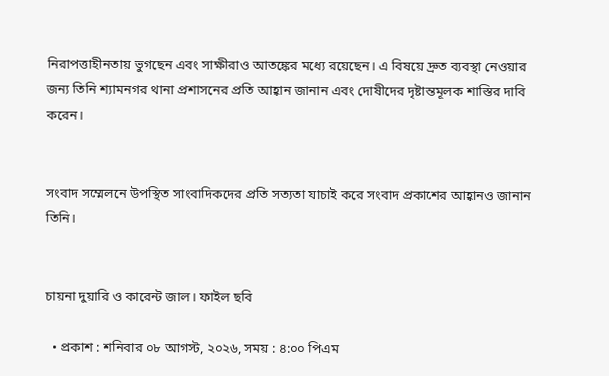নিরাপত্তাহীনতায় ভুগছেন এবং সাক্ষীরাও আতঙ্কের মধ্যে রয়েছেন। এ বিষয়ে দ্রুত ব্যবস্থা নেওয়ার জন্য তিনি শ্যামনগর থানা প্রশাসনের প্রতি আহ্বান জানান এবং দোষীদের দৃষ্টান্তমূলক শাস্তির দাবি করেন।


সংবাদ সম্মেলনে উপস্থিত সাংবাদিকদের প্রতি সত্যতা যাচাই করে সংবাদ প্রকাশের আহ্বানও জানান তিনি।


চায়না দুয়ারি ও কারেন্ট জাল। ফাইল ছবি

  • প্রকাশ : শনিবার ০৮ আগস্ট, ২০২৬, সময় : ৪:০০ পিএম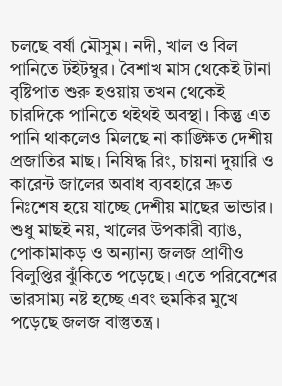চলছে বর্ষা মৌসুম। নদী, খাল ও বিল পানিতে টইটম্বুর। বৈশাখ মাস থেকেই টানা বৃষ্টিপাত শুরু হওয়ায় তখন থেকেই চারদিকে পানিতে থইথই অবস্থা। কিন্তু এত পানি থাকলেও মিলছে না কাঙ্ক্ষিত দেশীয় প্রজাতির মাছ। নিষিদ্ধ রিং, চায়না দুয়ারি ও কারেন্ট জালের অবাধ ব্যবহারে দ্রুত নিঃশেষ হয়ে যাচ্ছে দেশীয় মাছের ভান্ডার। শুধু মাছই নয়, খালের উপকারী ব্যাঙ, পোকামাকড় ও অন্যান্য জলজ প্রাণীও বিলুপ্তির ঝুঁকিতে পড়েছে। এতে পরিবেশের ভারসাম্য নষ্ট হচ্ছে এবং হুমকির মুখে পড়েছে জলজ বাস্তুতন্ত্র।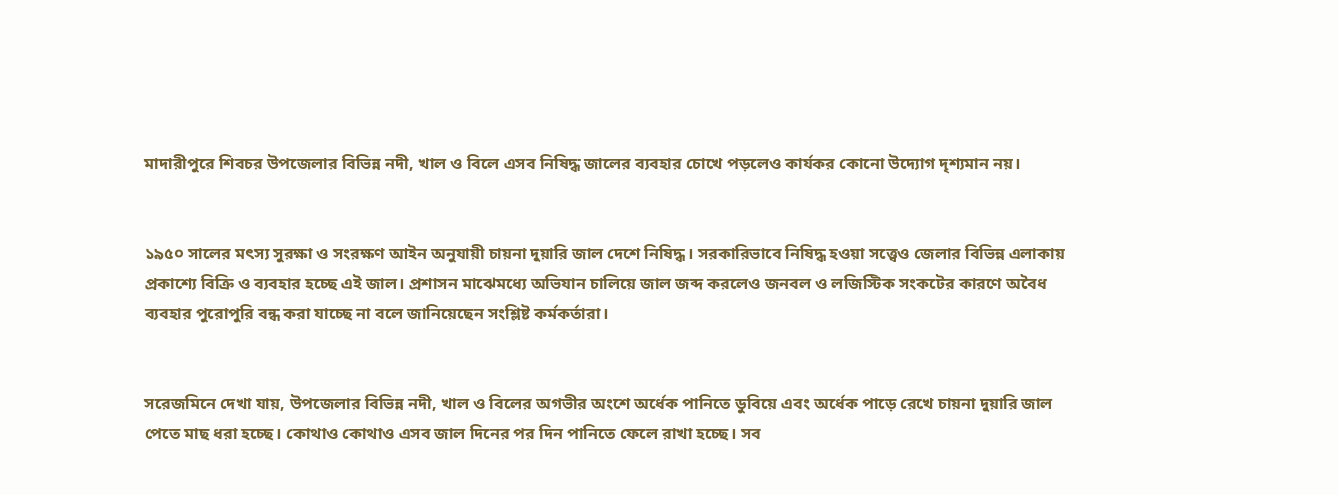মাদারীপুরে শিবচর উপজেলার বিভিন্ন নদী, খাল ও বিলে এসব নিষিদ্ধ জালের ব্যবহার চোখে পড়লেও কার্যকর কোনো উদ্যোগ দৃশ্যমান নয়।


১৯৫০ সালের মৎস্য সুরক্ষা ও সংরক্ষণ আইন অনুযায়ী চায়না দুয়ারি জাল দেশে নিষিদ্ধ। সরকারিভাবে নিষিদ্ধ হওয়া সত্ত্বেও জেলার বিভিন্ন এলাকায় প্রকাশ্যে বিক্রি ও ব্যবহার হচ্ছে এই জাল। প্রশাসন মাঝেমধ্যে অভিযান চালিয়ে জাল জব্দ করলেও জনবল ও লজিস্টিক সংকটের কারণে অবৈধ ব্যবহার পুরোপুরি বন্ধ করা যাচ্ছে না বলে জানিয়েছেন সংশ্লিষ্ট কর্মকর্তারা।


সরেজমিনে দেখা যায়, উপজেলার বিভিন্ন নদী, খাল ও বিলের অগভীর অংশে অর্ধেক পানিতে ডুবিয়ে এবং অর্ধেক পাড়ে রেখে চায়না দুয়ারি জাল পেতে মাছ ধরা হচ্ছে। কোথাও কোথাও এসব জাল দিনের পর দিন পানিতে ফেলে রাখা হচ্ছে। সব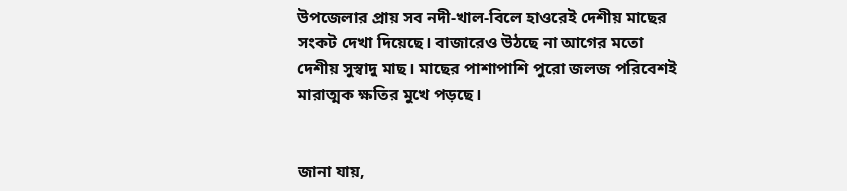উপজেলার প্রায় সব নদী-খাল-বিলে হাওরেই দেশীয় মাছের সংকট দেখা দিয়েছে। বাজারেও উঠছে না আগের মতো দেশীয় সুস্বাদু মাছ। মাছের পাশাপাশি পুরো জলজ পরিবেশই মারাত্মক ক্ষতির মুখে পড়ছে।


জানা যায়,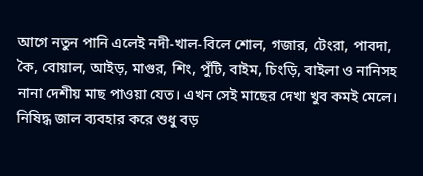আগে নতুন পানি এলেই নদী-খাল-বিলে শোল, গজার, টেংরা, পাবদা, কৈ, বোয়াল, আইড়, মাগুর, শিং, পুঁটি, বাইম, চিংড়ি, বাইলা ও নানিসহ নানা দেশীয় মাছ পাওয়া যেত। এখন সেই মাছের দেখা খুব কমই মেলে। নিষিদ্ধ জাল ব্যবহার করে শুধু বড়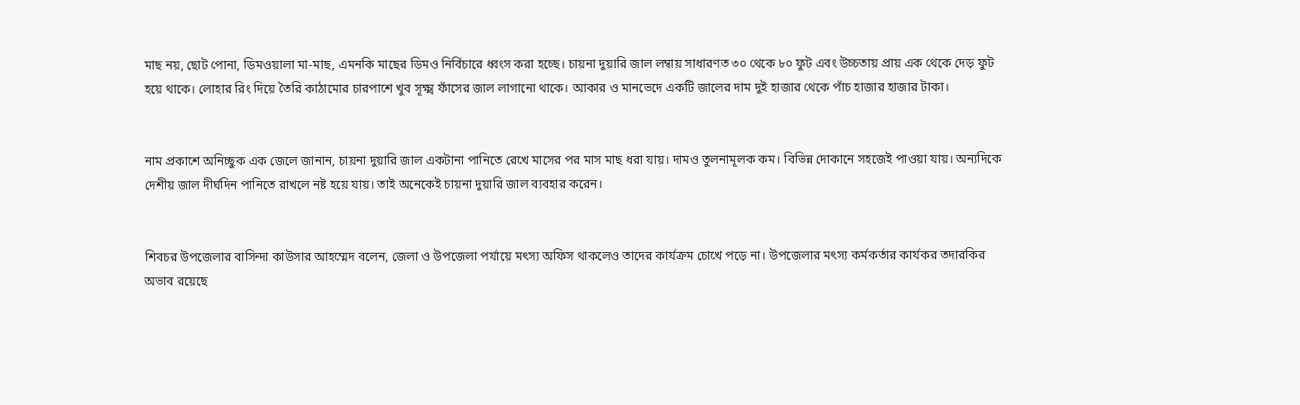মাছ নয়, ছোট পোনা, ডিমওয়ালা মা-মাছ, এমনকি মাছের ডিমও নির্বিচারে ধ্বংস করা হচ্ছে। চায়না দুয়ারি জাল লম্বায় সাধারণত ৩০ থেকে ৮০ ফুট এবং উচ্চতায় প্রায় এক থেকে দেড় ফুট হয়ে থাকে। লোহার রিং দিয়ে তৈরি কাঠামোর চারপাশে খুব সূক্ষ্ম ফাঁসের জাল লাগানো থাকে। আকার ও মানভেদে একটি জালের দাম দুই হাজার থেকে পাঁচ হাজার হাজার টাকা।


নাম প্রকাশে অনিচ্ছুক এক জেলে জানান, চায়না দুয়ারি জাল একটানা পানিতে রেখে মাসের পর মাস মাছ ধরা যায়। দামও তুলনামূলক কম। বিভিন্ন দোকানে সহজেই পাওয়া যায়। অন্যদিকে দেশীয় জাল দীর্ঘদিন পানিতে রাখলে নষ্ট হয়ে যায়। তাই অনেকেই চায়না দুয়ারি জাল ব্যবহার করেন।


শিবচর উপজেলার বাসিন্দা কাউসার আহম্মেদ বলেন, জেলা ও উপজেলা পর্যায়ে মৎস্য অফিস থাকলেও তাদের কার্যক্রম চোখে পড়ে না। উপজেলার মৎস্য কর্মকর্তার কার্যকর তদারকির অভাব রয়েছে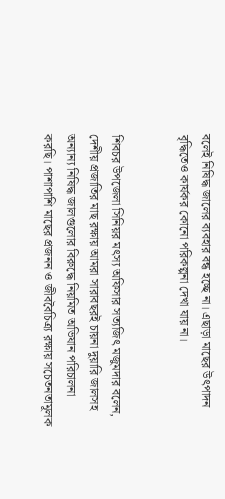বলেই নিষিদ্ধ জালের ব্যবহার বন্ধ হচ্ছে না। এছাড়া মাছের উৎপাদন বৃদ্ধিতেও কার্যকর কোনো পরিকল্পনা দেখা যায় না।


শিবচর উপজেলা সিনিয়র মৎস্য অফিসার সত্যজিৎ মজুমদার বলেন, দেশীয় প্রজাতির মাছ রক্ষায় আমরা সারাবছরই চায়না দুয়ারি জালসহ অন্যান্য নিষিদ্ধ জালগুলোর বিরুদ্ধে নিয়মিত অভিযান পরিচালনা করছি। পাশাপাশি মাছের প্রজনন ও জীববৈচিত্র্য রক্ষায় সচেতনতামূলক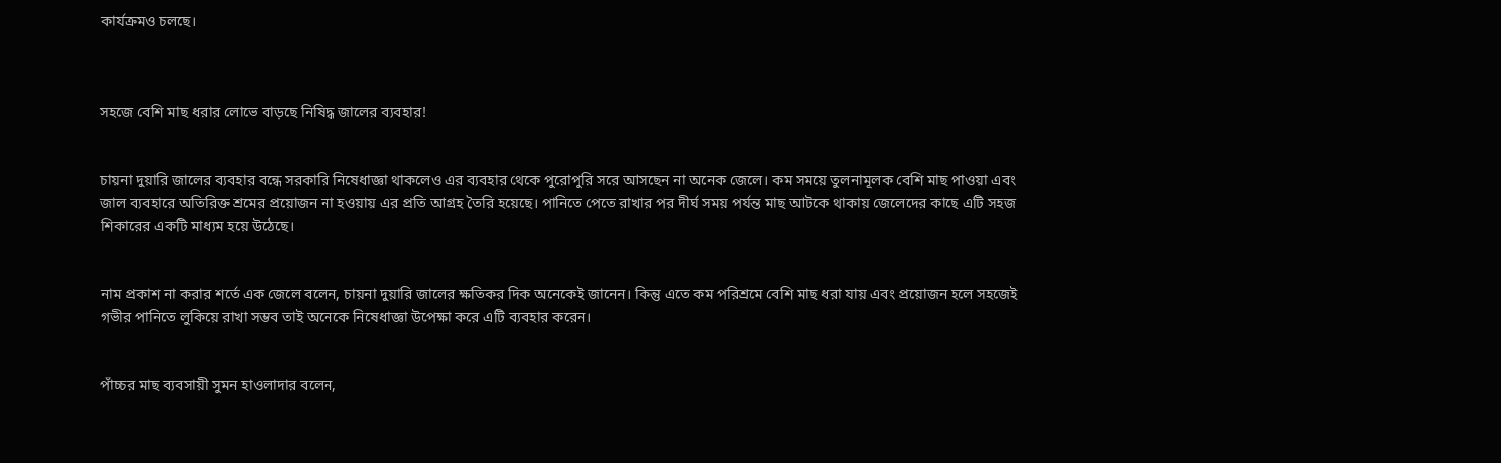কার্যক্রমও চলছে।



সহজে বেশি মাছ ধরার লোভে বাড়ছে নিষিদ্ধ জালের ব্যবহার!


চায়না দুয়ারি জালের ব্যবহার বন্ধে সরকারি নিষেধাজ্ঞা থাকলেও এর ব্যবহার থেকে পুরোপুরি সরে আসছেন না অনেক জেলে। কম সময়ে তুলনামূলক বেশি মাছ পাওয়া এবং জাল ব্যবহারে অতিরিক্ত শ্রমের প্রয়োজন না হওয়ায় এর প্রতি আগ্রহ তৈরি হয়েছে। পানিতে পেতে রাখার পর দীর্ঘ সময় পর্যন্ত মাছ আটকে থাকায় জেলেদের কাছে এটি সহজ শিকারের একটি মাধ্যম হয়ে উঠেছে।


নাম প্রকাশ না করার শর্তে এক জেলে বলেন, চায়না দুয়ারি জালের ক্ষতিকর দিক অনেকেই জানেন। কিন্তু এতে কম পরিশ্রমে বেশি মাছ ধরা যায় এবং প্রয়োজন হলে সহজেই গভীর পানিতে লুকিয়ে রাখা সম্ভব তাই অনেকে নিষেধাজ্ঞা উপেক্ষা করে এটি ব্যবহার করেন।


পাঁচ্চর মাছ ব্যবসায়ী সুমন হাওলাদার বলেন,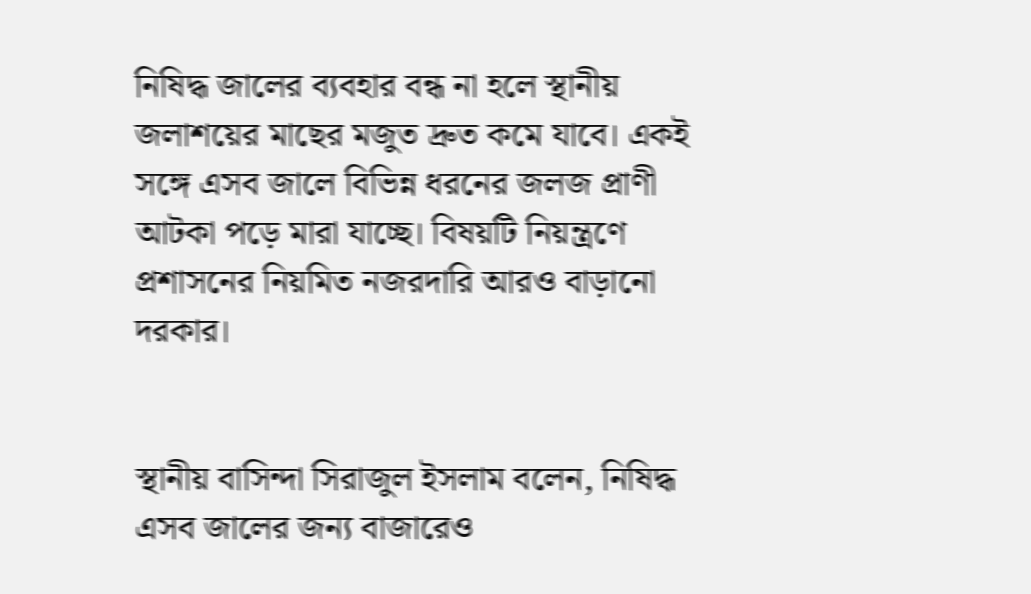নিষিদ্ধ জালের ব্যবহার বন্ধ না হলে স্থানীয় জলাশয়ের মাছের মজুত দ্রুত কমে যাবে। একই সঙ্গে এসব জালে বিভিন্ন ধরনের জলজ প্রাণী আটকা পড়ে মারা যাচ্ছে। বিষয়টি নিয়ন্ত্রণে প্রশাসনের নিয়মিত নজরদারি আরও বাড়ানো দরকার।


স্থানীয় বাসিন্দা সিরাজুল ইসলাম বলেন, নিষিদ্ধ এসব জালের জন্য বাজারেও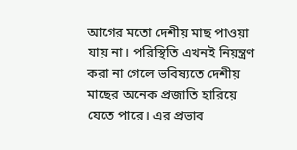আগের মতো দেশীয় মাছ পাওয়া যায় না। পরিস্থিতি এখনই নিয়ন্ত্রণ করা না গেলে ভবিষ্যতে দেশীয় মাছের অনেক প্রজাতি হারিয়ে যেতে পারে। এর প্রভাব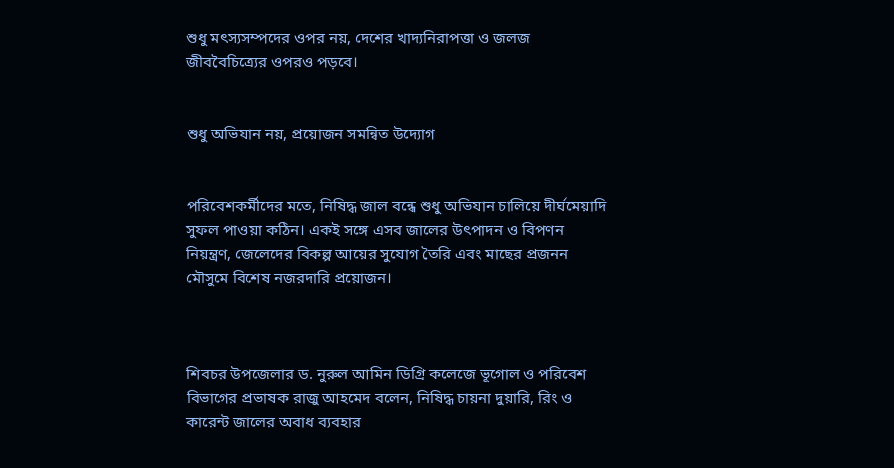শুধু মৎস্যসম্পদের ওপর নয়, দেশের খাদ্যনিরাপত্তা ও জলজ জীববৈচিত্র্যের ওপরও পড়বে।


শুধু অভিযান নয়, প্রয়োজন সমন্বিত উদ্যোগ


পরিবেশকর্মীদের মতে, নিষিদ্ধ জাল বন্ধে শুধু অভিযান চালিয়ে দীর্ঘমেয়াদি সুফল পাওয়া কঠিন। একই সঙ্গে এসব জালের উৎপাদন ও বিপণন নিয়ন্ত্রণ, জেলেদের বিকল্প আয়ের সুযোগ তৈরি এবং মাছের প্রজনন মৌসুমে বিশেষ নজরদারি প্রয়োজন।



শিবচর উপজেলার ড. নুরুল আমিন ডিগ্রি কলেজে ভূগোল ও পরিবেশ বিভাগের প্রভাষক রাজু আহমেদ বলেন, নিষিদ্ধ চায়না দুয়ারি, রিং ও কারেন্ট জালের অবাধ ব্যবহার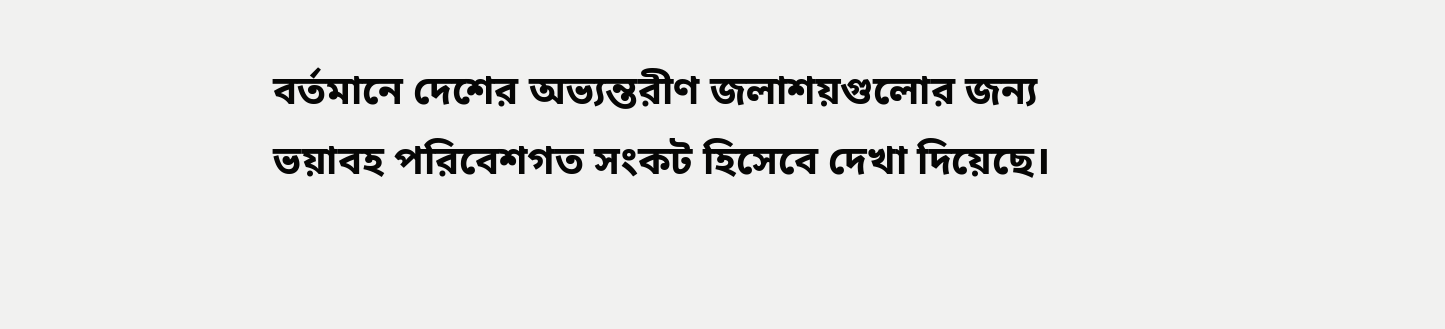বর্তমানে দেশের অভ্যন্তরীণ জলাশয়গুলোর জন্য ভয়াবহ পরিবেশগত সংকট হিসেবে দেখা দিয়েছে।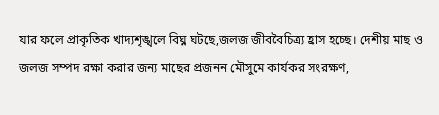যার ফলে প্রাকৃতিক খাদ্যশৃঙ্খলে বিঘ্ন ঘটছে,জলজ জীববৈচিত্র্য হ্রাস হচ্ছে। দেশীয় মাছ ও জলজ সম্পদ রক্ষা করার জন্য মাছের প্রজনন মৌসুমে কার্যকর সংরক্ষণ,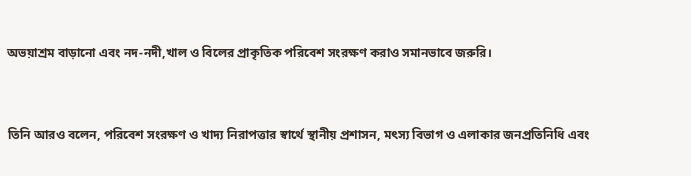অভয়াশ্রম বাড়ানো এবং নদ-নদী,খাল ও বিলের প্রাকৃতিক পরিবেশ সংরক্ষণ করাও সমানভাবে জরুরি।


তিনি আরও বলেন, পরিবেশ সংরক্ষণ ও খাদ্য নিরাপত্তার স্বার্থে স্থানীয় প্রশাসন, মৎস্য বিভাগ ও এলাকার জনপ্রতিনিধি এবং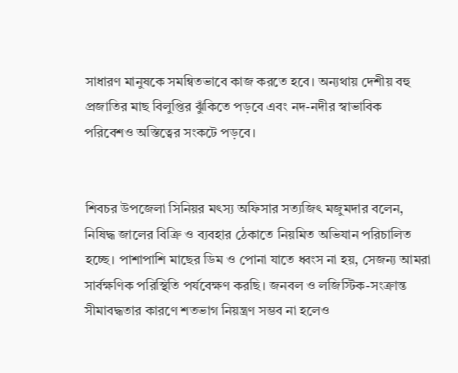সাধারণ মানুষকে সমন্বিতভাবে কাজ করতে হবে। অন্যথায় দেশীয় বহু প্রজাতির মাছ বিলুপ্তির ঝুঁকিতে পড়বে এবং নদ-নদীর স্বাভাবিক পরিবেশও অস্তিত্বের সংকটে পড়বে।


শিবচর উপজেলা সিনিয়র মৎস্য অফিসার সত্যজিৎ মজুমদার বলেন, নিষিদ্ধ জালের বিক্রি ও ব্যবহার ঠেকাতে নিয়মিত অভিযান পরিচালিত হচ্ছে। পাশাপাশি মাছের ডিম ও পোনা যাতে ধ্বংস না হয়, সেজন্য আমরা সার্বক্ষণিক পরিস্থিতি পর্যবেক্ষণ করছি। জনবল ও লজিস্টিক-সংক্রান্ত সীমাবদ্ধতার কারণে শতভাগ নিয়ন্ত্রণ সম্ভব না হলেও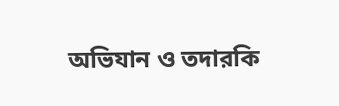অভিযান ও তদারকি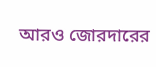আরও জোরদারের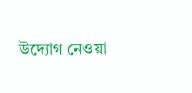উদ্যোগ নেওয়া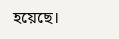হয়েছে।